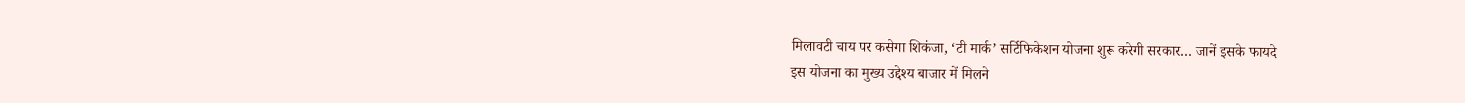मिलावटी चाय पर कसेगा शिकंजा, ‘टी मार्क’ सर्टिफिकेशन योजना शुरू करेगी सरकार… जानें इसके फायदे
इस योजना का मुख्य उद्देश्य बाजार में मिलने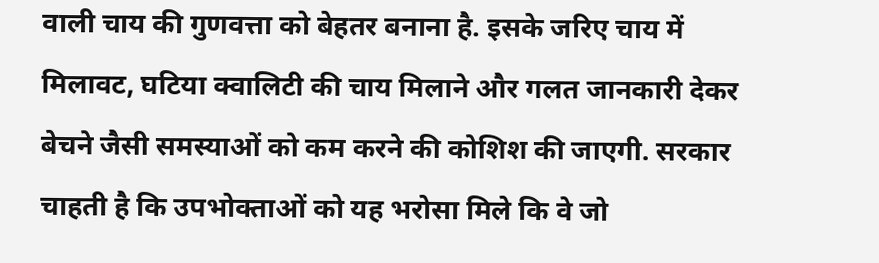वाली चाय की गुणवत्ता को बेहतर बनाना है. इसके जरिए चाय में मिलावट, घटिया क्वालिटी की चाय मिलाने और गलत जानकारी देकर बेचने जैसी समस्याओं को कम करने की कोशिश की जाएगी. सरकार चाहती है कि उपभोक्ताओं को यह भरोसा मिले कि वे जो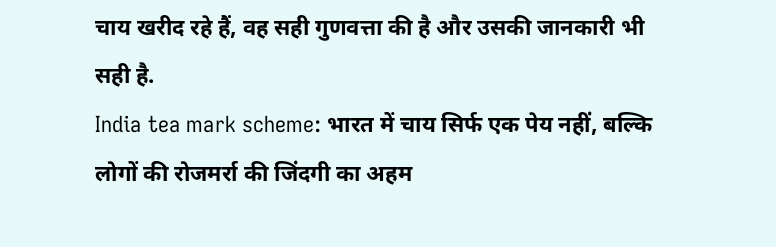चाय खरीद रहे हैं, वह सही गुणवत्ता की है और उसकी जानकारी भी सही है.
India tea mark scheme: भारत में चाय सिर्फ एक पेय नहीं, बल्कि लोगों की रोजमर्रा की जिंदगी का अहम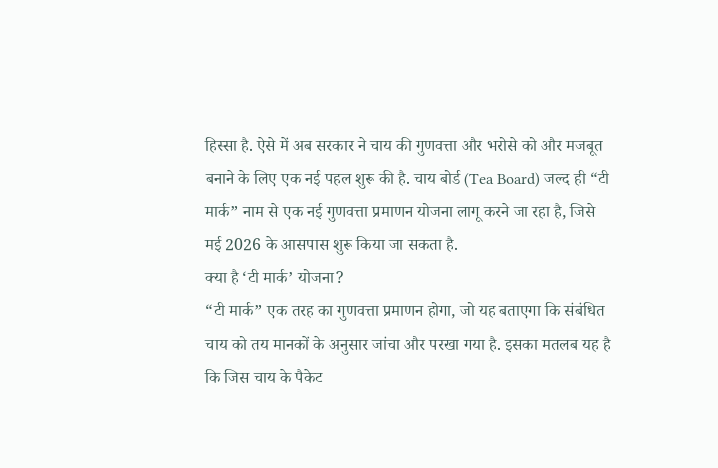हिस्सा है. ऐसे में अब सरकार ने चाय की गुणवत्ता और भरोसे को और मजबूत बनाने के लिए एक नई पहल शुरू की है. चाय बोर्ड (Tea Board) जल्द ही “टी मार्क” नाम से एक नई गुणवत्ता प्रमाणन योजना लागू करने जा रहा है, जिसे मई 2026 के आसपास शुरू किया जा सकता है.
क्या है ‘टी मार्क’ योजना?
“टी मार्क” एक तरह का गुणवत्ता प्रमाणन होगा, जो यह बताएगा कि संबंधित चाय को तय मानकों के अनुसार जांचा और परखा गया है. इसका मतलब यह है कि जिस चाय के पैकेट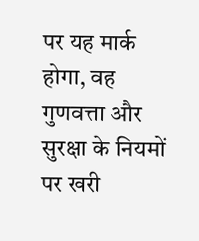पर यह मार्क होगा, वह गुणवत्ता और सुरक्षा के नियमों पर खरी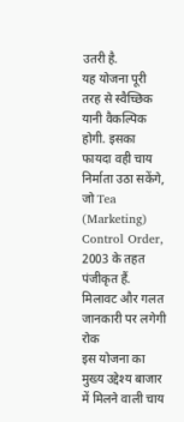उतरी है.
यह योजना पूरी तरह से स्वैच्छिक यानी वैकल्पिक होगी. इसका फायदा वही चाय निर्माता उठा सकेंगे, जो Tea (Marketing) Control Order, 2003 के तहत पंजीकृत हैं.
मिलावट और गलत जानकारी पर लगेगी रोक
इस योजना का मुख्य उद्देश्य बाजार में मिलने वाली चाय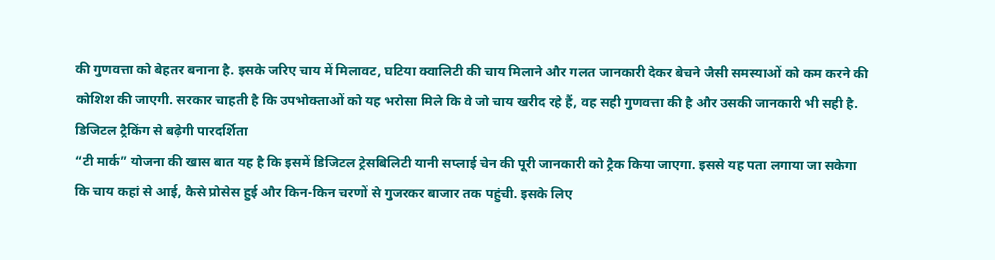की गुणवत्ता को बेहतर बनाना है. इसके जरिए चाय में मिलावट, घटिया क्वालिटी की चाय मिलाने और गलत जानकारी देकर बेचने जैसी समस्याओं को कम करने की कोशिश की जाएगी. सरकार चाहती है कि उपभोक्ताओं को यह भरोसा मिले कि वे जो चाय खरीद रहे हैं, वह सही गुणवत्ता की है और उसकी जानकारी भी सही है.
डिजिटल ट्रैकिंग से बढ़ेगी पारदर्शिता
“टी मार्क” योजना की खास बात यह है कि इसमें डिजिटल ट्रेसबिलिटी यानी सप्लाई चेन की पूरी जानकारी को ट्रैक किया जाएगा. इससे यह पता लगाया जा सकेगा कि चाय कहां से आई, कैसे प्रोसेस हुई और किन-किन चरणों से गुजरकर बाजार तक पहुंची. इसके लिए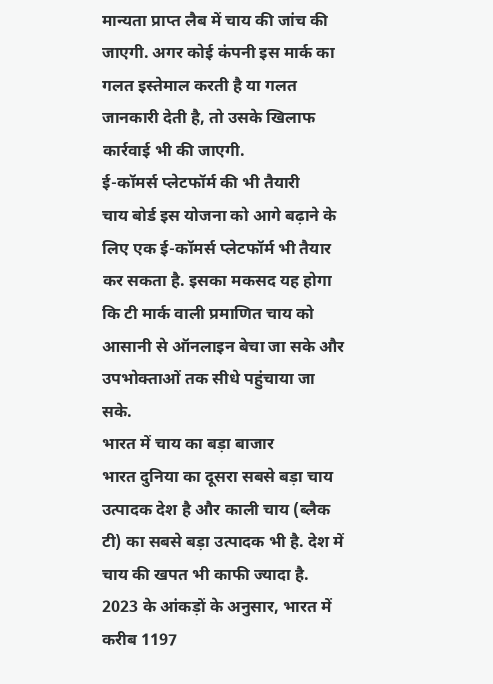मान्यता प्राप्त लैब में चाय की जांच की जाएगी. अगर कोई कंपनी इस मार्क का गलत इस्तेमाल करती है या गलत जानकारी देती है, तो उसके खिलाफ कार्रवाई भी की जाएगी.
ई-कॉमर्स प्लेटफॉर्म की भी तैयारी
चाय बोर्ड इस योजना को आगे बढ़ाने के लिए एक ई-कॉमर्स प्लेटफॉर्म भी तैयार कर सकता है. इसका मकसद यह होगा कि टी मार्क वाली प्रमाणित चाय को आसानी से ऑनलाइन बेचा जा सके और उपभोक्ताओं तक सीधे पहुंचाया जा सके.
भारत में चाय का बड़ा बाजार
भारत दुनिया का दूसरा सबसे बड़ा चाय उत्पादक देश है और काली चाय (ब्लैक टी) का सबसे बड़ा उत्पादक भी है. देश में चाय की खपत भी काफी ज्यादा है. 2023 के आंकड़ों के अनुसार, भारत में करीब 1197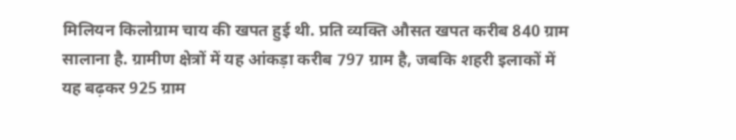मिलियन किलोग्राम चाय की खपत हुई थी. प्रति व्यक्ति औसत खपत करीब 840 ग्राम सालाना है. ग्रामीण क्षेत्रों में यह आंकड़ा करीब 797 ग्राम है, जबकि शहरी इलाकों में यह बढ़कर 925 ग्राम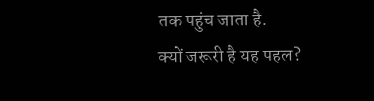तक पहुंच जाता है.
क्यों जरूरी है यह पहल?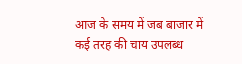आज के समय में जब बाजार में कई तरह की चाय उपलब्ध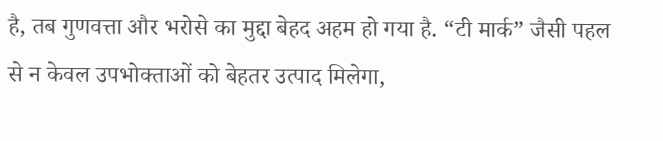है, तब गुणवत्ता और भरोसे का मुद्दा बेहद अहम हो गया है. “टी मार्क” जैसी पहल से न केवल उपभोक्ताओं को बेहतर उत्पाद मिलेगा,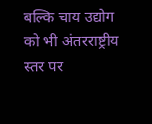बल्कि चाय उद्योग को भी अंतरराष्ट्रीय स्तर पर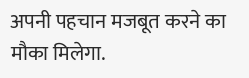अपनी पहचान मजबूत करने का मौका मिलेगा.